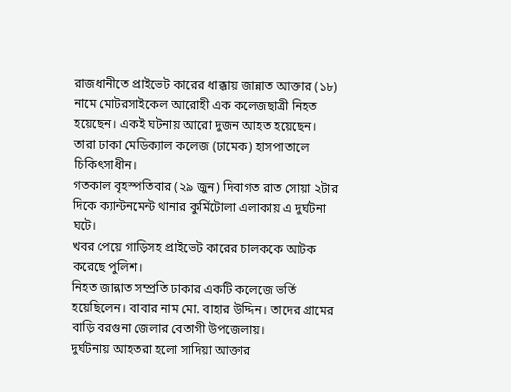রাজধানীতে প্রাইভেট কারের ধাক্কায় জান্নাত আক্তার (১৮) নামে মোটরসাইকেল আরোহী এক কলেজছাত্রী নিহত হয়েছেন। একই ঘটনায় আরো দুজন আহত হয়েছেন। তারা ঢাকা মেডিক্যাল কলেজ (ঢামেক) হাসপাতালে চিকিৎসাধীন।
গতকাল বৃহস্পতিবার (২৯ জুন) দিবাগত রাত সোয়া ২টার দিকে ক্যান্টনমেন্ট থানার কুর্মিটোলা এলাকায় এ দুর্ঘটনা ঘটে।
খবর পেয়ে গাড়িসহ প্রাইভেট কারের চালককে আটক করেছে পুলিশ।
নিহত জান্নাত সম্প্রতি ঢাকার একটি কলেজে ভর্তি হয়েছিলেন। বাবার নাম মো. বাহার উদ্দিন। তাদের গ্রামের বাড়ি বরগুনা জেলার বেতাগী উপজেলায়।
দুর্ঘটনায় আহতরা হলো সাদিয়া আক্তার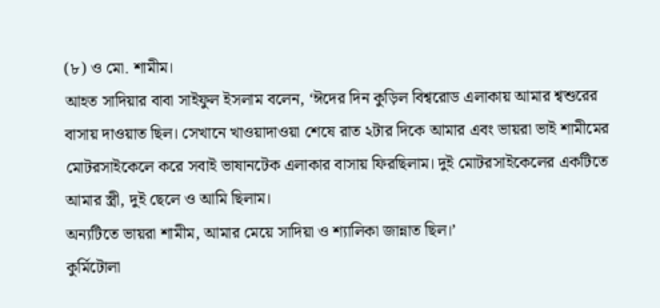(৮) ও মো. শামীম।
আহত সাদিয়ার বাবা সাইফুল ইসলাম বলেন, ‘ঈদের দিন কুড়িল বিশ্বরোড এলাকায় আমার শ্বশুরের বাসায় দাওয়াত ছিল। সেখানে খাওয়াদাওয়া শেষে রাত ২টার দিকে আমার এবং ভায়রা ভাই শামীমের মোটরসাইকেলে করে সবাই ভাষানটেক এলাকার বাসায় ফিরছিলাম। দুই মোটরসাইকেলের একটিতে আমার স্ত্রী, দুই ছেলে ও আমি ছিলাম।
অন্যটিতে ভায়রা শামীম, আমার মেয়ে সাদিয়া ও শ্যালিকা জান্নাত ছিল।’
কুর্মিটোলা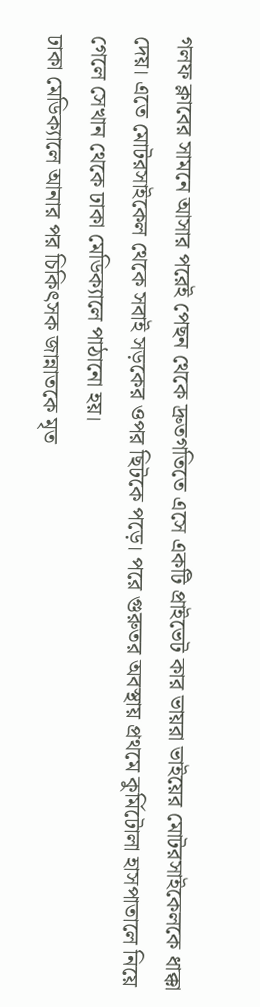গলফ ক্লাবের সামনে আসার পরেই পেছন থেকে দ্রুতগতিতে এসে একটি প্রাইভেট কার ভায়রা ভাইয়ের মোটরসাইকেলকে ধাক্কা দেয়। এতে মোটরসাইকেল থেকে সবাই সড়কের ওপর ছিটকে পড়ে। পরে গুরুতর অবস্থায় প্রথমে কুর্মিটোলা হাসপাতালে নিয়ে গেলে সেখান থেকে ঢাকা মেডিক্যালে পাঠানো হয়।
ঢাকা মেডিক্যালে আনার পর চিকিৎসক জান্নাতকে মৃত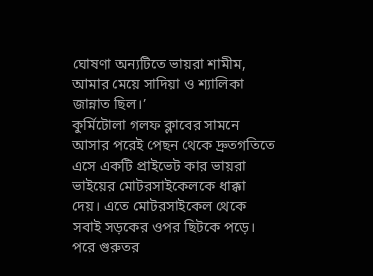ঘোষণা অন্যটিতে ভায়রা শামীম, আমার মেয়ে সাদিয়া ও শ্যালিকা জান্নাত ছিল।’
কুর্মিটোলা গলফ ক্লাবের সামনে আসার পরেই পেছন থেকে দ্রুতগতিতে এসে একটি প্রাইভেট কার ভায়রা ভাইয়ের মোটরসাইকেলকে ধাক্কা দেয়। এতে মোটরসাইকেল থেকে সবাই সড়কের ওপর ছিটকে পড়ে। পরে গুরুতর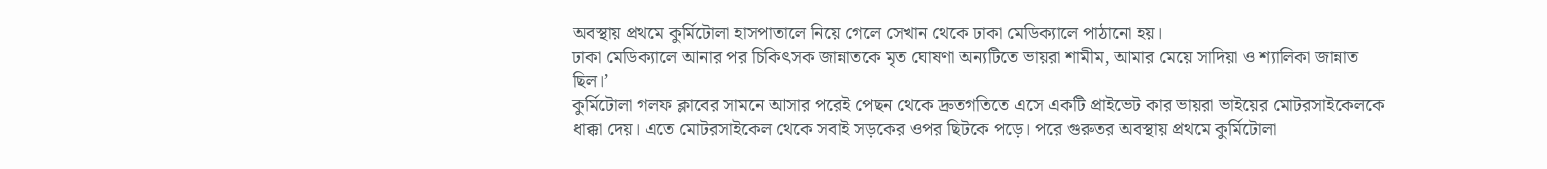অবস্থায় প্রথমে কুর্মিটোলা হাসপাতালে নিয়ে গেলে সেখান থেকে ঢাকা মেডিক্যালে পাঠানো হয়।
ঢাকা মেডিক্যালে আনার পর চিকিৎসক জান্নাতকে মৃত ঘোষণা অন্যটিতে ভায়রা শামীম, আমার মেয়ে সাদিয়া ও শ্যালিকা জান্নাত ছিল।’
কুর্মিটোলা গলফ ক্লাবের সামনে আসার পরেই পেছন থেকে দ্রুতগতিতে এসে একটি প্রাইভেট কার ভায়রা ভাইয়ের মোটরসাইকেলকে ধাক্কা দেয়। এতে মোটরসাইকেল থেকে সবাই সড়কের ওপর ছিটকে পড়ে। পরে গুরুতর অবস্থায় প্রথমে কুর্মিটোলা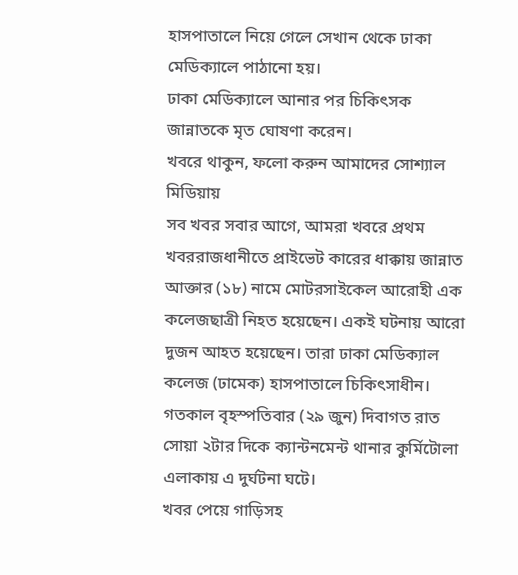হাসপাতালে নিয়ে গেলে সেখান থেকে ঢাকা মেডিক্যালে পাঠানো হয়।
ঢাকা মেডিক্যালে আনার পর চিকিৎসক জান্নাতকে মৃত ঘোষণা করেন।
খবরে থাকুন, ফলো করুন আমাদের সোশ্যাল মিডিয়ায়
সব খবর সবার আগে, আমরা খবরে প্রথম খবররাজধানীতে প্রাইভেট কারের ধাক্কায় জান্নাত আক্তার (১৮) নামে মোটরসাইকেল আরোহী এক কলেজছাত্রী নিহত হয়েছেন। একই ঘটনায় আরো দুজন আহত হয়েছেন। তারা ঢাকা মেডিক্যাল কলেজ (ঢামেক) হাসপাতালে চিকিৎসাধীন।
গতকাল বৃহস্পতিবার (২৯ জুন) দিবাগত রাত সোয়া ২টার দিকে ক্যান্টনমেন্ট থানার কুর্মিটোলা এলাকায় এ দুর্ঘটনা ঘটে।
খবর পেয়ে গাড়িসহ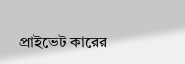প্রাইভেট কারের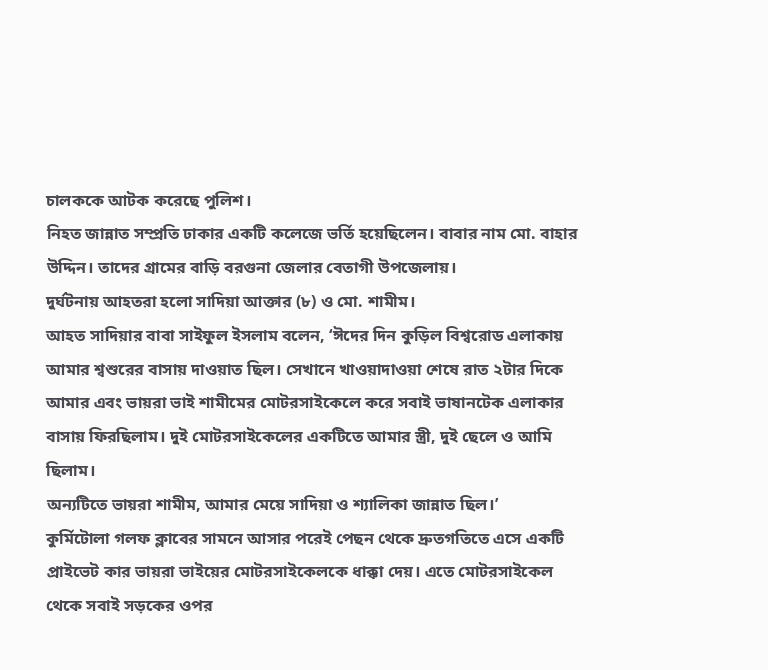চালককে আটক করেছে পুলিশ।
নিহত জান্নাত সম্প্রতি ঢাকার একটি কলেজে ভর্তি হয়েছিলেন। বাবার নাম মো. বাহার উদ্দিন। তাদের গ্রামের বাড়ি বরগুনা জেলার বেতাগী উপজেলায়।
দুর্ঘটনায় আহতরা হলো সাদিয়া আক্তার (৮) ও মো. শামীম।
আহত সাদিয়ার বাবা সাইফুল ইসলাম বলেন, ‘ঈদের দিন কুড়িল বিশ্বরোড এলাকায় আমার শ্বশুরের বাসায় দাওয়াত ছিল। সেখানে খাওয়াদাওয়া শেষে রাত ২টার দিকে আমার এবং ভায়রা ভাই শামীমের মোটরসাইকেলে করে সবাই ভাষানটেক এলাকার বাসায় ফিরছিলাম। দুই মোটরসাইকেলের একটিতে আমার স্ত্রী, দুই ছেলে ও আমি ছিলাম।
অন্যটিতে ভায়রা শামীম, আমার মেয়ে সাদিয়া ও শ্যালিকা জান্নাত ছিল।’
কুর্মিটোলা গলফ ক্লাবের সামনে আসার পরেই পেছন থেকে দ্রুতগতিতে এসে একটি প্রাইভেট কার ভায়রা ভাইয়ের মোটরসাইকেলকে ধাক্কা দেয়। এতে মোটরসাইকেল থেকে সবাই সড়কের ওপর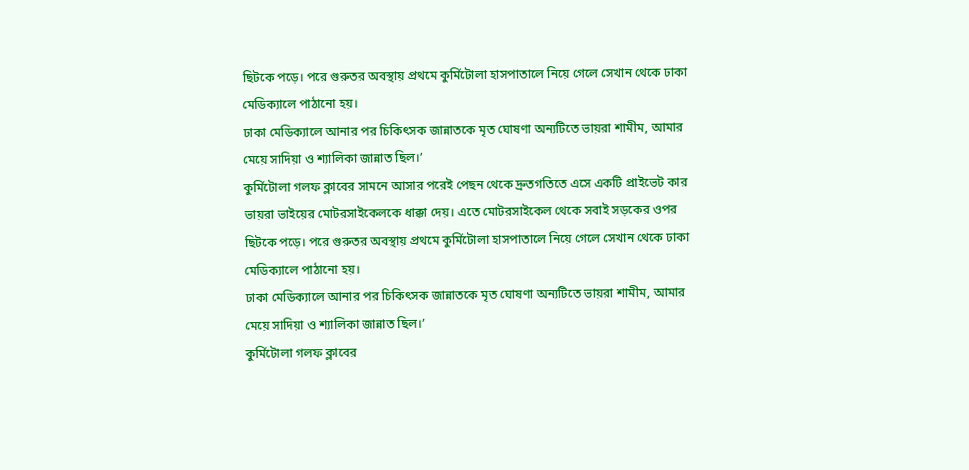ছিটকে পড়ে। পরে গুরুতর অবস্থায় প্রথমে কুর্মিটোলা হাসপাতালে নিয়ে গেলে সেখান থেকে ঢাকা মেডিক্যালে পাঠানো হয়।
ঢাকা মেডিক্যালে আনার পর চিকিৎসক জান্নাতকে মৃত ঘোষণা অন্যটিতে ভায়রা শামীম, আমার মেয়ে সাদিয়া ও শ্যালিকা জান্নাত ছিল।’
কুর্মিটোলা গলফ ক্লাবের সামনে আসার পরেই পেছন থেকে দ্রুতগতিতে এসে একটি প্রাইভেট কার ভায়রা ভাইয়ের মোটরসাইকেলকে ধাক্কা দেয়। এতে মোটরসাইকেল থেকে সবাই সড়কের ওপর ছিটকে পড়ে। পরে গুরুতর অবস্থায় প্রথমে কুর্মিটোলা হাসপাতালে নিয়ে গেলে সেখান থেকে ঢাকা মেডিক্যালে পাঠানো হয়।
ঢাকা মেডিক্যালে আনার পর চিকিৎসক জান্নাতকে মৃত ঘোষণা অন্যটিতে ভায়রা শামীম, আমার মেয়ে সাদিয়া ও শ্যালিকা জান্নাত ছিল।’
কুর্মিটোলা গলফ ক্লাবের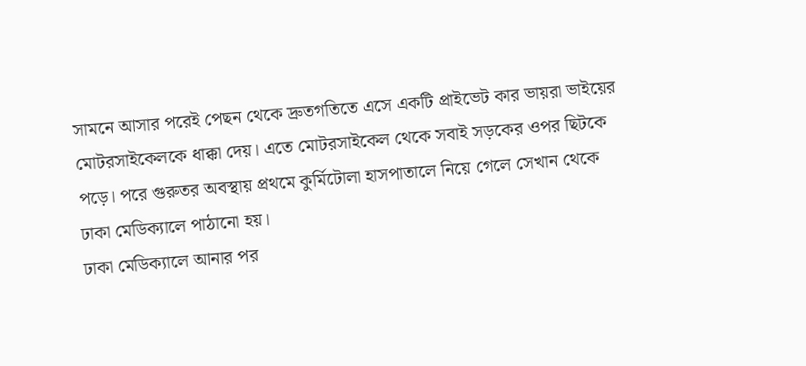সামনে আসার পরেই পেছন থেকে দ্রুতগতিতে এসে একটি প্রাইভেট কার ভায়রা ভাইয়ের মোটরসাইকেলকে ধাক্কা দেয়। এতে মোটরসাইকেল থেকে সবাই সড়কের ওপর ছিটকে পড়ে। পরে গুরুতর অবস্থায় প্রথমে কুর্মিটোলা হাসপাতালে নিয়ে গেলে সেখান থেকে ঢাকা মেডিক্যালে পাঠানো হয়।
ঢাকা মেডিক্যালে আনার পর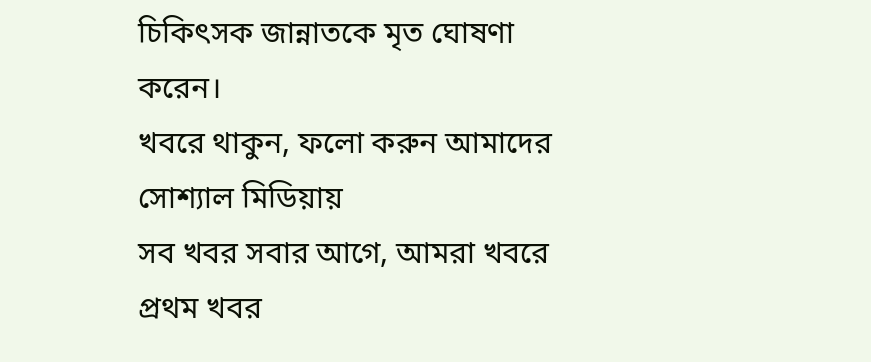চিকিৎসক জান্নাতকে মৃত ঘোষণা করেন।
খবরে থাকুন, ফলো করুন আমাদের সোশ্যাল মিডিয়ায়
সব খবর সবার আগে, আমরা খবরে প্রথম খবর